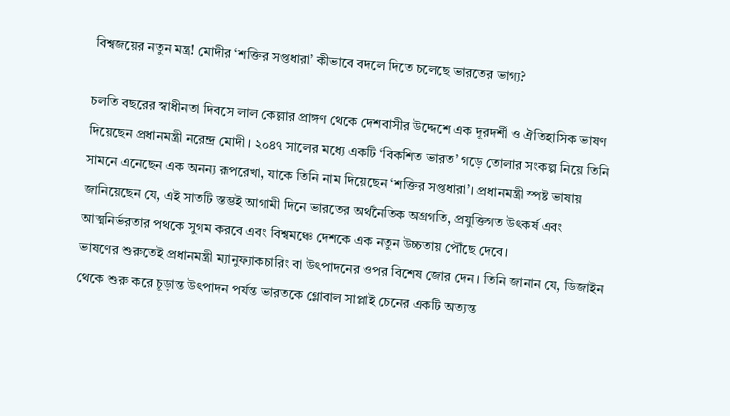বিশ্বজয়ের নতুন মন্ত্র! মোদীর ‘শক্তির সপ্তধারা’ কীভাবে বদলে দিতে চলেছে ভারতের ভাগ্য?

চলতি বছরের স্বাধীনতা দিবসে লাল কেল্লার প্রাঙ্গণ থেকে দেশবাসীর উদ্দেশে এক দূরদর্শী ও ঐতিহাসিক ভাষণ দিয়েছেন প্রধানমন্ত্রী নরেন্দ্র মোদী। ২০৪৭ সালের মধ্যে একটি ‘বিকশিত ভারত’ গড়ে তোলার সংকল্প নিয়ে তিনি সামনে এনেছেন এক অনন্য রূপরেখা, যাকে তিনি নাম দিয়েছেন ‘শক্তির সপ্তধারা’। প্রধানমন্ত্রী স্পষ্ট ভাষায় জানিয়েছেন যে, এই সাতটি স্তম্ভই আগামী দিনে ভারতের অর্থনৈতিক অগ্রগতি, প্রযুক্তিগত উৎকর্ষ এবং আত্মনির্ভরতার পথকে সুগম করবে এবং বিশ্বমঞ্চে দেশকে এক নতুন উচ্চতায় পৌঁছে দেবে।
ভাষণের শুরুতেই প্রধানমন্ত্রী ম্যানুফ্যাকচারিং বা উৎপাদনের ওপর বিশেষ জোর দেন। তিনি জানান যে, ডিজাইন থেকে শুরু করে চূড়ান্ত উৎপাদন পর্যন্ত ভারতকে গ্লোবাল সাপ্লাই চেনের একটি অত্যন্ত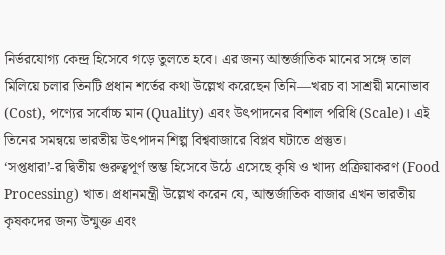নির্ভরযোগ্য কেন্দ্র হিসেবে গড়ে তুলতে হবে। এর জন্য আন্তর্জাতিক মানের সঙ্গে তাল মিলিয়ে চলার তিনটি প্রধান শর্তের কথা উল্লেখ করেছেন তিনি—খরচ বা সাশ্রয়ী মনোভাব (Cost), পণ্যের সর্বোচ্চ মান (Quality) এবং উৎপাদনের বিশাল পরিধি (Scale)। এই তিনের সমন্বয়ে ভারতীয় উৎপাদন শিল্প বিশ্ববাজারে বিপ্লব ঘটাতে প্রস্তুত।
‘সপ্তধারা’-র দ্বিতীয় গুরুত্বপূর্ণ স্তম্ভ হিসেবে উঠে এসেছে কৃষি ও খাদ্য প্রক্রিয়াকরণ (Food Processing) খাত। প্রধানমন্ত্রী উল্লেখ করেন যে, আন্তর্জাতিক বাজার এখন ভারতীয় কৃষকদের জন্য উন্মুক্ত এবং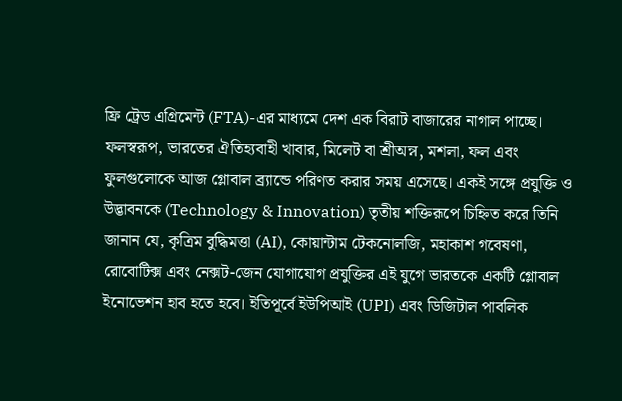ফ্রি ট্রেড এগ্রিমেন্ট (FTA)-এর মাধ্যমে দেশ এক বিরাট বাজারের নাগাল পাচ্ছে। ফলস্বরূপ, ভারতের ঐতিহ্যবাহী খাবার, মিলেট বা শ্রীঅन्न, মশলা, ফল এবং ফুলগুলোকে আজ গ্লোবাল ব্র্যান্ডে পরিণত করার সময় এসেছে। একই সঙ্গে প্রযুক্তি ও উদ্ভাবনকে (Technology & Innovation) তৃতীয় শক্তিরূপে চিহ্নিত করে তিনি জানান যে, কৃত্রিম বুদ্ধিমত্তা (AI), কোয়ান্টাম টেকনোলজি, মহাকাশ গবেষণা, রোবোটিক্স এবং নেক্সট-জেন যোগাযোগ প্রযুক্তির এই যুগে ভারতকে একটি গ্লোবাল ইনোভেশন হাব হতে হবে। ইতিপূর্বে ইউপিআই (UPI) এবং ডিজিটাল পাবলিক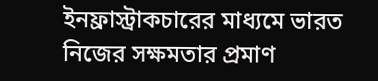ইনফ্রাস্ট্রাকচারের মাধ্যমে ভারত নিজের সক্ষমতার প্রমাণ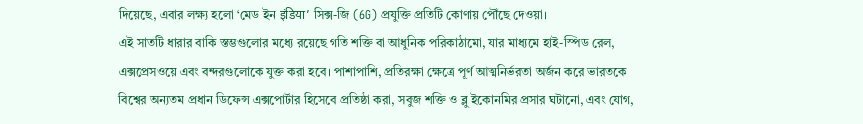দিয়েছে, এবার লক্ষ্য হলো ‘মেড ইন इंडिया’ সিক্স-জি (6G) প্রযুক্তি প্রতিটি কোণায় পৌঁছে দেওয়া।
এই সাতটি ধারার বাকি স্তম্ভগুলোর মধ্যে রয়েছে গতি শক্তি বা আধুনিক পরিকাঠামো, যার মাধ্যমে হাই-স্পিড রেল, এক্সপ্রেসওয়ে এবং বন্দরগুলোকে যুক্ত করা হবে। পাশাপাশি, প্রতিরক্ষা ক্ষেত্রে পূর্ণ আত্মনির্ভরতা অর্জন করে ভারতকে বিশ্বের অন্যতম প্রধান ডিফেন্স এক্সপোর্টার হিসেবে প্রতিষ্ঠা করা, সবুজ শক্তি ও ব্লু ইকোনমির প্রসার ঘটানো, এবং যোগ,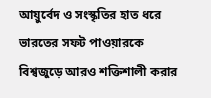আয়ুর্বেদ ও সংস্কৃতির হাত ধরে ভারতের সফট পাওয়ারকে বিশ্বজুড়ে আরও শক্তিশালী করার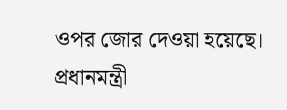ওপর জোর দেওয়া হয়েছে। প্রধানমন্ত্রী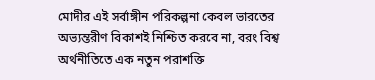মোদীর এই সর্বাঙ্গীন পরিকল্পনা কেবল ভারতের অভ্যন্তরীণ বিকাশই নিশ্চিত করবে না, বরং বিশ্ব অর্থনীতিতে এক নতুন পরাশক্তি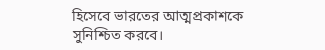হিসেবে ভারতের আত্মপ্রকাশকে সুনিশ্চিত করবে।